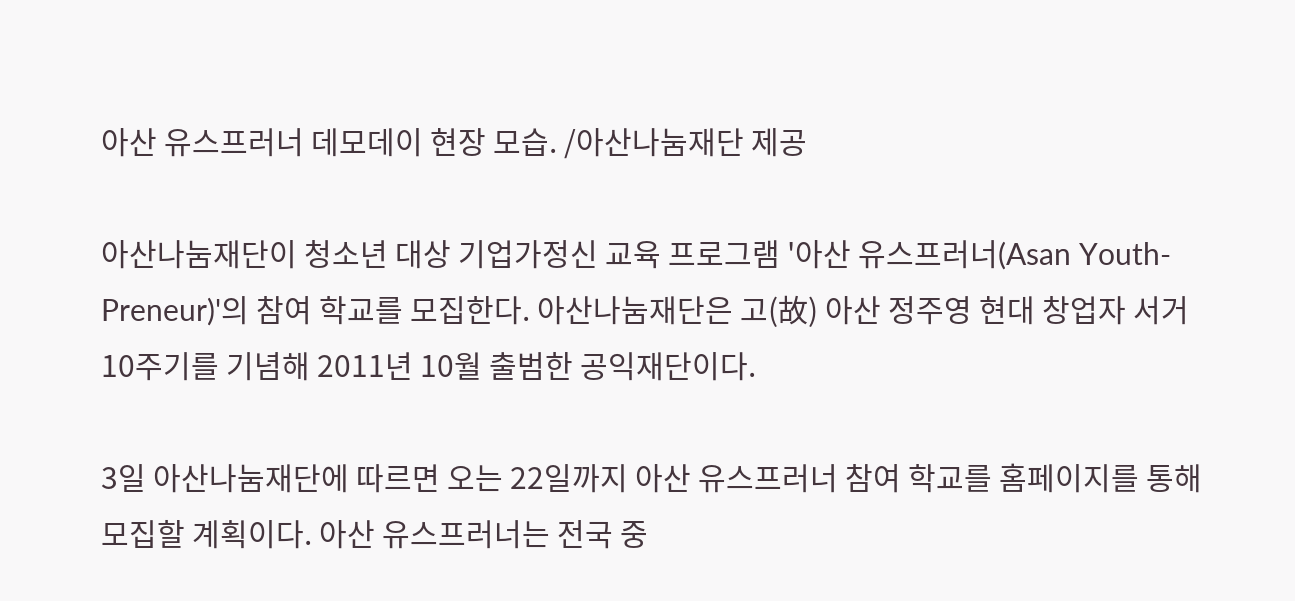아산 유스프러너 데모데이 현장 모습. /아산나눔재단 제공

아산나눔재단이 청소년 대상 기업가정신 교육 프로그램 '아산 유스프러너(Asan Youth-Preneur)'의 참여 학교를 모집한다. 아산나눔재단은 고(故) 아산 정주영 현대 창업자 서거 10주기를 기념해 2011년 10월 출범한 공익재단이다.

3일 아산나눔재단에 따르면 오는 22일까지 아산 유스프러너 참여 학교를 홈페이지를 통해 모집할 계획이다. 아산 유스프러너는 전국 중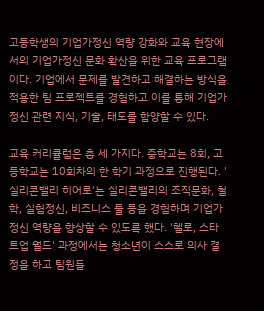고등학생의 기업가정신 역량 강화와 교육 현장에서의 기업가정신 문화 확산을 위한 교육 프로그램이다. 기업에서 문제를 발견하고 해결하는 방식을 적용한 팀 프로젝트를 경험하고 이를 통해 기업가정신 관련 지식, 기술, 태도를 함양할 수 있다.

교육 커리큘럼은 총 세 가지다. 중학교는 8회, 고등학교는 10회차의 한 학기 과정으로 진행된다. '실리콘밸리 히어로'는 실리콘밸리의 조직문화, 철학, 실험정신, 비즈니스 툴 등을 경험하며 기업가정신 역량을 향상할 수 있도록 했다. '헬로, 스타트업 월드' 과정에서는 청소년이 스스로 의사 결정을 하고 팀원들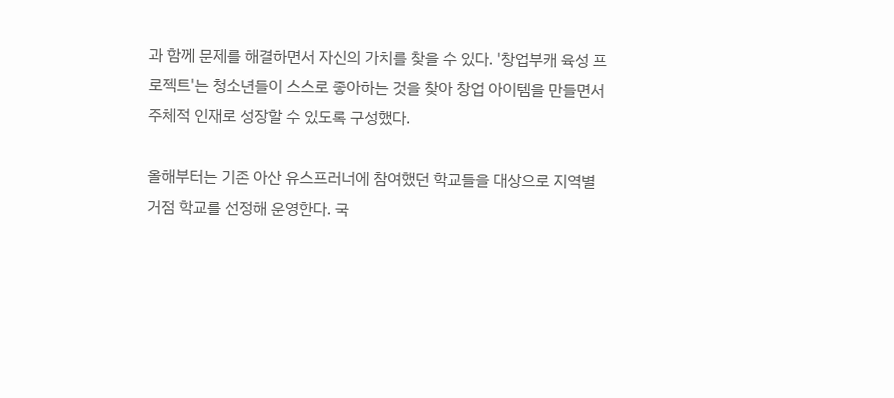과 함께 문제를 해결하면서 자신의 가치를 찾을 수 있다. '창업부캐 육성 프로젝트'는 청소년들이 스스로 좋아하는 것을 찾아 창업 아이템을 만들면서 주체적 인재로 성장할 수 있도록 구성했다.

올해부터는 기존 아산 유스프러너에 참여했던 학교들을 대상으로 지역별 거점 학교를 선정해 운영한다. 국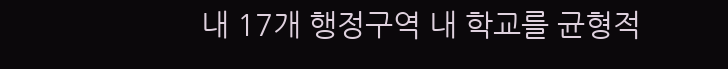내 17개 행정구역 내 학교를 균형적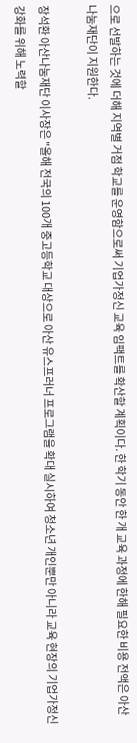으로 선발하는 것에 더해 지역별 거점 학교를 운영함으로써 기업가정신 교육 임팩트를 확산할 계획이다. 한 학기 동안 한 개 교육 과정에 한해 필요한 비용 전액은 아산나눔재단이 지원한다.

장석환 아산나눔재단 이사장은 "올해 전국의 100개 중고등학교 대상으로 아산 유스프러너 프로그램을 확대 실시하여 청소년 개인뿐만 아니라 교육 현장의 기업가정신 강화를 위해 노력할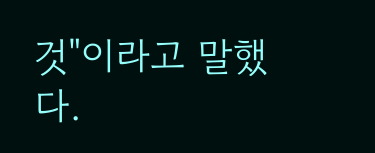것"이라고 말했다.